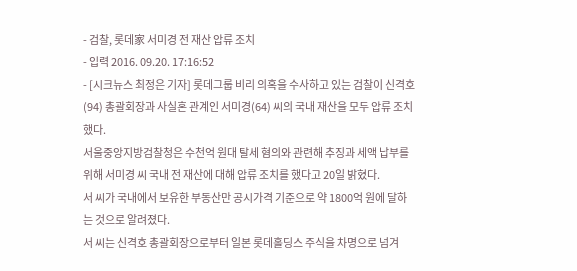- 검찰, 롯데家 서미경 전 재산 압류 조치
- 입력 2016. 09.20. 17:16:52
- [시크뉴스 최정은 기자] 롯데그룹 비리 의혹을 수사하고 있는 검찰이 신격호(94) 총괄회장과 사실혼 관계인 서미경(64) 씨의 국내 재산을 모두 압류 조치했다.
서울중앙지방검찰청은 수천억 원대 탈세 혐의와 관련해 추징과 세액 납부를 위해 서미경 씨 국내 전 재산에 대해 압류 조치를 했다고 20일 밝혔다.
서 씨가 국내에서 보유한 부동산만 공시가격 기준으로 약 1800억 원에 달하는 것으로 알려졌다.
서 씨는 신격호 총괄회장으로부터 일본 롯데홀딩스 주식을 차명으로 넘겨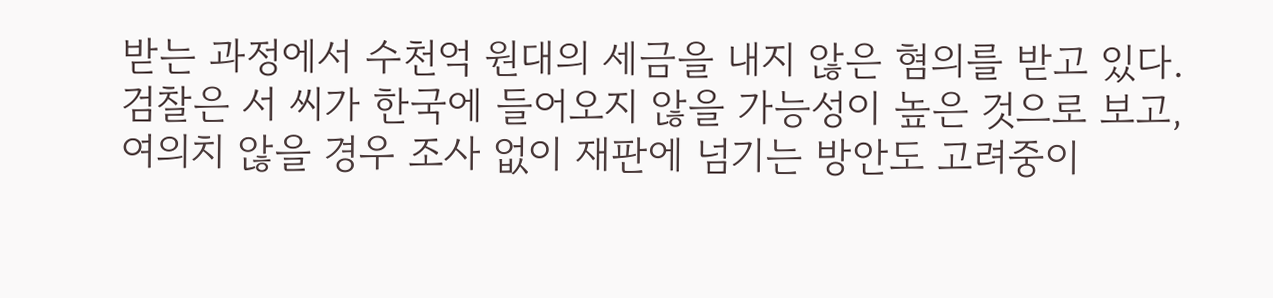받는 과정에서 수천억 원대의 세금을 내지 않은 혐의를 받고 있다.
검찰은 서 씨가 한국에 들어오지 않을 가능성이 높은 것으로 보고, 여의치 않을 경우 조사 없이 재판에 넘기는 방안도 고려중이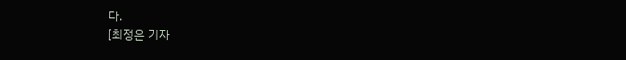다.
[최정은 기자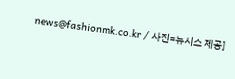news@fashionmk.co.kr / 사진=뉴시스 제공]